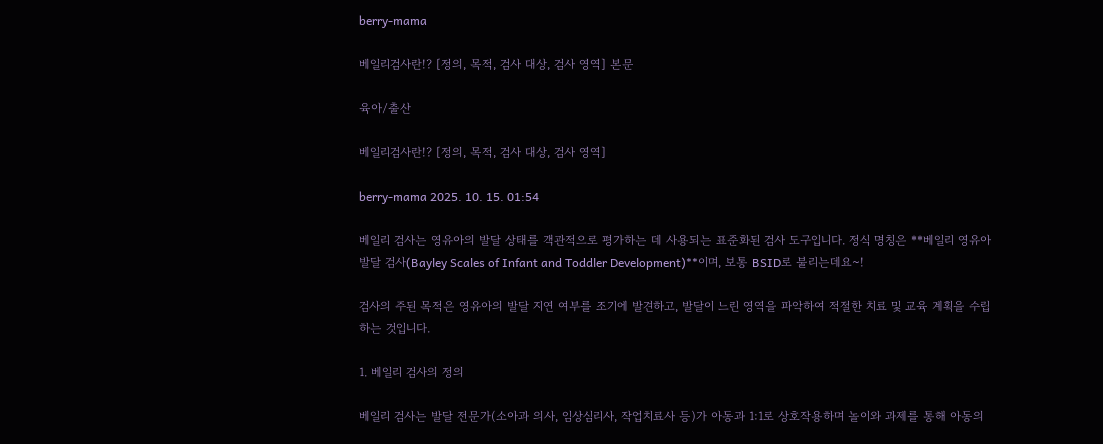berry-mama

베일리검사란!? [정의, 목적, 검사 대상, 검사 영역] 본문

육아/출산

베일리검사란!? [정의, 목적, 검사 대상, 검사 영역]

berry-mama 2025. 10. 15. 01:54

베일리 검사는 영유아의 발달 상태를 객관적으로 평가하는 데 사용되는 표준화된 검사 도구입니다. 정식 명칭은 **베일리 영유아 발달 검사(Bayley Scales of Infant and Toddler Development)**이며, 보통 BSID로 불리는데요~!

검사의 주된 목적은 영유아의 발달 지연 여부를 조기에 발견하고, 발달이 느린 영역을 파악하여 적절한 치료 및 교육 계획을 수립하는 것입니다.

1. 베일리 검사의 정의

베일리 검사는 발달 전문가(소아과 의사, 임상심리사, 작업치료사 등)가 아동과 1:1로 상호작용하며 놀이와 과제를 통해 아동의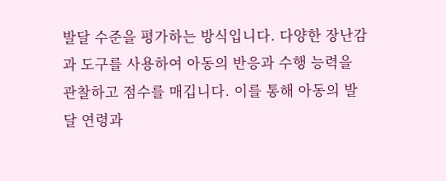발달 수준을 평가하는 방식입니다. 다양한 장난감과 도구를 사용하여 아동의 반응과 수행 능력을 관찰하고 점수를 매깁니다. 이를 통해 아동의 발달 연령과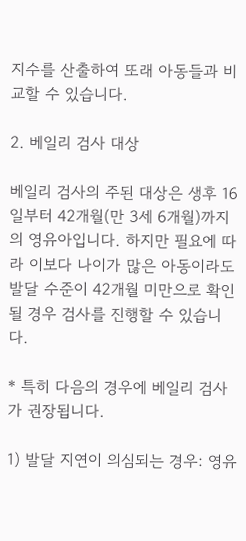지수를 산출하여 또래 아동들과 비교할 수 있습니다.

2. 베일리 검사 대상

베일리 검사의 주된 대상은 생후 16일부터 42개월(만 3세 6개월)까지의 영유아입니다. 하지만 필요에 따라 이보다 나이가 많은 아동이라도 발달 수준이 42개월 미만으로 확인될 경우 검사를 진행할 수 있습니다.

* 특히 다음의 경우에 베일리 검사가 권장됩니다.

1) 발달 지연이 의심되는 경우: 영유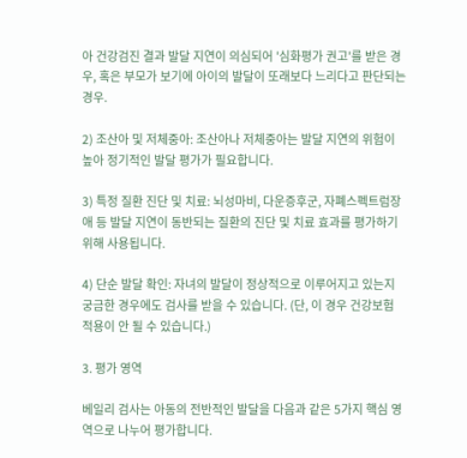아 건강검진 결과 발달 지연이 의심되어 '심화평가 권고'를 받은 경우, 혹은 부모가 보기에 아이의 발달이 또래보다 느리다고 판단되는 경우.

2) 조산아 및 저체중아: 조산아나 저체중아는 발달 지연의 위험이 높아 정기적인 발달 평가가 필요합니다.

3) 특정 질환 진단 및 치료: 뇌성마비, 다운증후군, 자폐스펙트럼장애 등 발달 지연이 동반되는 질환의 진단 및 치료 효과를 평가하기 위해 사용됩니다.

4) 단순 발달 확인: 자녀의 발달이 정상적으로 이루어지고 있는지 궁금한 경우에도 검사를 받을 수 있습니다. (단, 이 경우 건강보험 적용이 안 될 수 있습니다.)

3. 평가 영역

베일리 검사는 아동의 전반적인 발달을 다음과 같은 5가지 핵심 영역으로 나누어 평가합니다.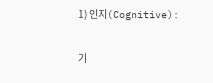1) 인지(Cognitive):

기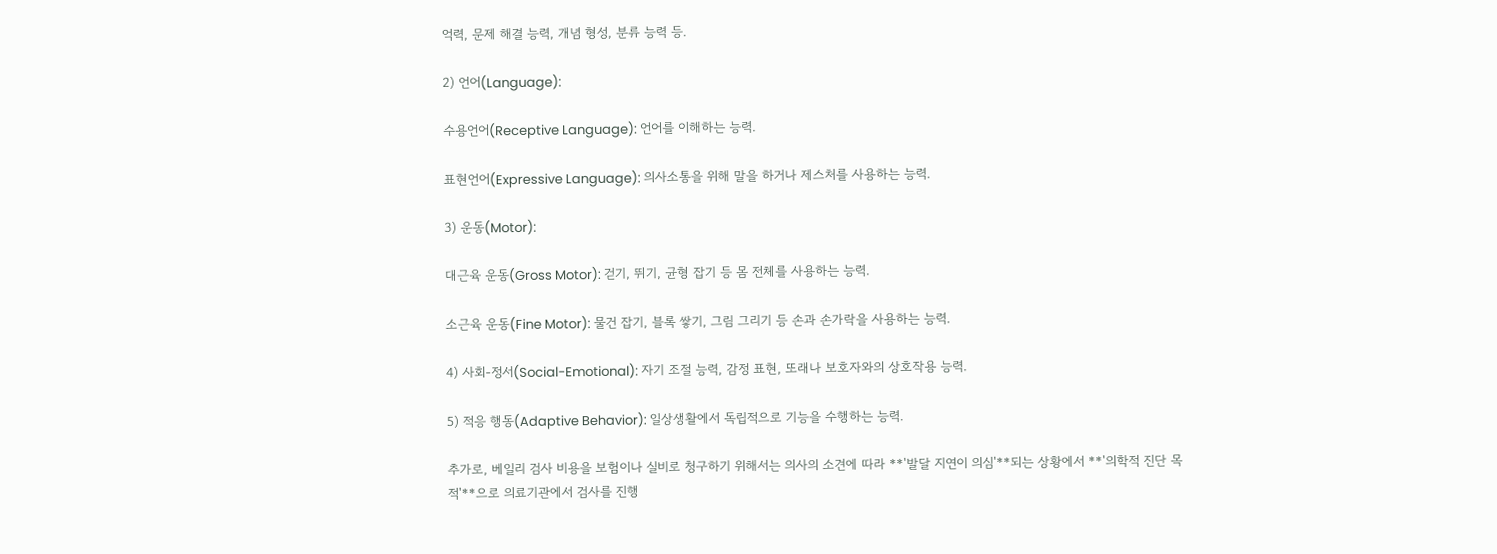억력, 문제 해결 능력, 개념 형성, 분류 능력 등.

2) 언어(Language):

수용언어(Receptive Language): 언어를 이해하는 능력.

표현언어(Expressive Language): 의사소통을 위해 말을 하거나 제스처를 사용하는 능력.

3) 운동(Motor):

대근육 운동(Gross Motor): 걷기, 뛰기, 균형 잡기 등 몸 전체를 사용하는 능력.

소근육 운동(Fine Motor): 물건 잡기, 블록 쌓기, 그림 그리기 등 손과 손가락을 사용하는 능력.

4) 사회-정서(Social-Emotional): 자기 조절 능력, 감정 표현, 또래나 보호자와의 상호작용 능력.

5) 적응 행동(Adaptive Behavior): 일상생활에서 독립적으로 기능을 수행하는 능력.

추가로, 베일리 검사 비용을 보험이나 실비로 청구하기 위해서는 의사의 소견에 따라 **'발달 지연이 의심'**되는 상황에서 **'의학적 진단 목적'**으로 의료기관에서 검사를 진행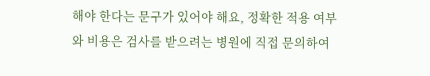해야 한다는 문구가 있어야 해요, 정확한 적용 여부와 비용은 검사를 받으려는 병원에 직접 문의하여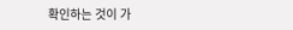확인하는 것이 가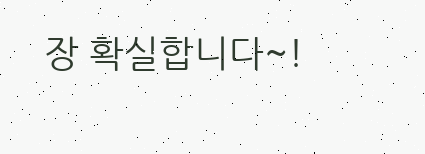장 확실합니다~!